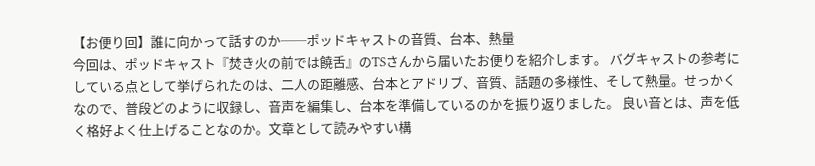【お便り回】誰に向かって話すのか──ポッドキャストの音質、台本、熱量
今回は、ポッドキャスト『焚き火の前では饒舌』のTSさんから届いたお便りを紹介します。 バグキャストの参考にしている点として挙げられたのは、二人の距離感、台本とアドリブ、音質、話題の多様性、そして熱量。せっかくなので、普段どのように収録し、音声を編集し、台本を準備しているのかを振り返りました。 良い音とは、声を低く格好よく仕上げることなのか。文章として読みやすい構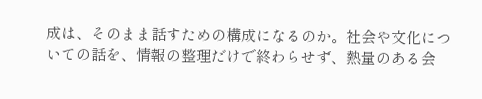成は、そのまま話すための構成になるのか。社会や文化についての話を、情報の整理だけで終わらせず、熱量のある会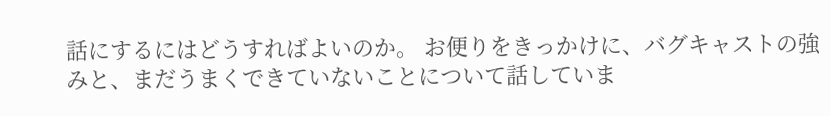話にするにはどうすればよいのか。 お便りをきっかけに、バグキャストの強みと、まだうまくできていないことについて話していま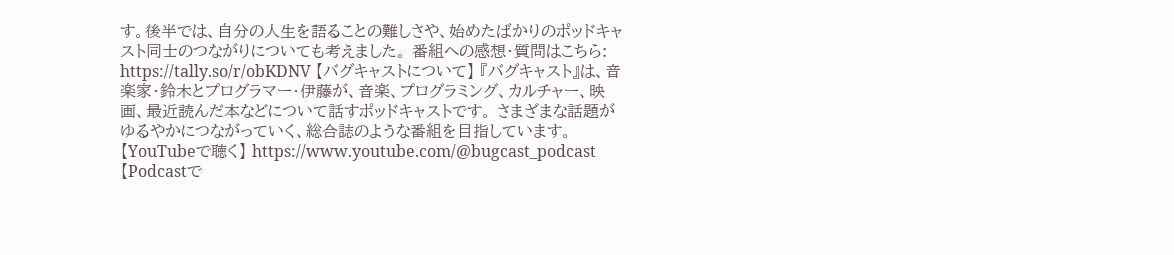す。後半では、自分の人生を語ることの難しさや、始めたばかりのポッドキャスト同士のつながりについても考えました。 番組への感想・質問はこちら: https://tally.so/r/obKDNV 【バグキャストについて】 『バグキャスト』は、音楽家・鈴木とプログラマー・伊藤が、音楽、プログラミング、カルチャー、映画、最近読んだ本などについて話すポッドキャストです。 さまざまな話題がゆるやかにつながっていく、総合誌のような番組を目指しています。 【YouTubeで聴く】 https://www.youtube.com/@bugcast_podcast 【Podcastで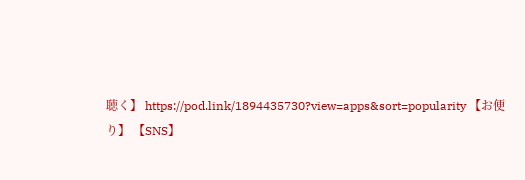聴く】 https://pod.link/1894435730?view=apps&sort=popularity 【お便り】 【SNS】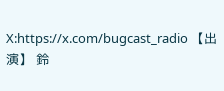X:https://x.com/bugcast_radio 【出演】 鈴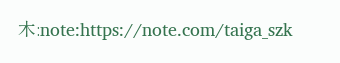木:note:https://note.com/taiga_szk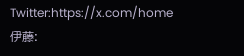Twitter:https://x.com/home 伊藤: